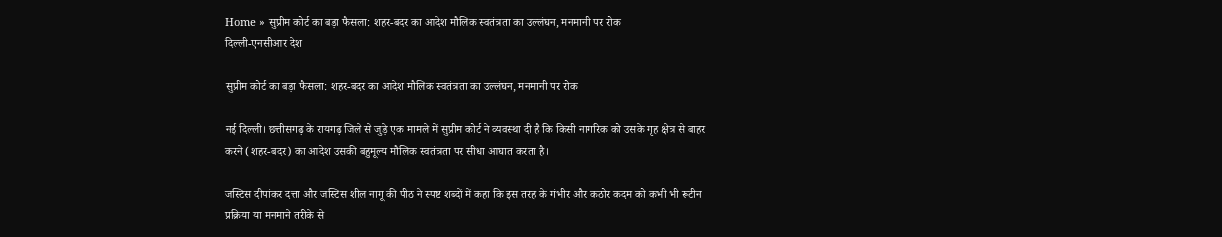Home » सुप्रीम कोर्ट का बड़ा फैसला: शहर-बदर का आदेश मौलिक स्वतंत्रता का उल्लंघन, मनमानी पर रोक
दिल्ली-एनसीआर देश

सुप्रीम कोर्ट का बड़ा फैसला: शहर-बदर का आदेश मौलिक स्वतंत्रता का उल्लंघन, मनमानी पर रोक

नई दिल्ली। छत्तीसगढ़ के रायगढ़ जिले से जुड़े एक मामले में सुप्रीम कोर्ट ने व्यवस्था दी है कि किसी नागरिक को उसके गृह क्षेत्र से बाहर करने (शहर-बदर) का आदेश उसकी बहुमूल्य मौलिक स्वतंत्रता पर सीधा आघात करता है।

जस्टिस दीपांकर दत्ता और जस्टिस शील नागू की पीठ ने स्पष्ट शब्दों में कहा कि इस तरह के गंभीर और कठोर कदम को कभी भी रूटीन प्रक्रिया या मनमाने तरीके से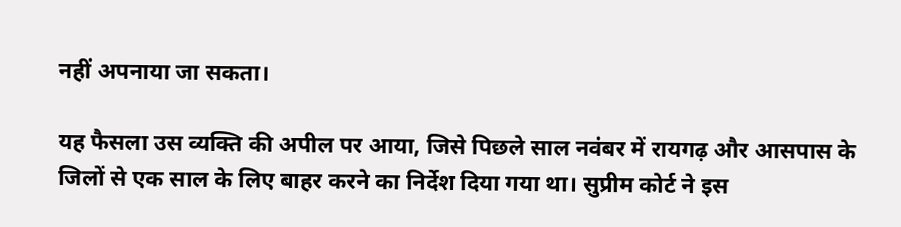नहीं अपनाया जा सकता।

यह फैसला उस व्यक्ति की अपील पर आया, जिसे पिछले साल नवंबर में रायगढ़ और आसपास के जिलों से एक साल के लिए बाहर करने का निर्देश दिया गया था। सुप्रीम कोर्ट ने इस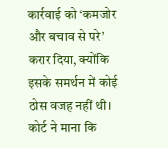कार्रवाई को ‘कमजोर और बचाव से परे’ करार दिया, क्योंकि इसके समर्थन में कोई ठोस वजह नहीं थी। कोर्ट ने माना कि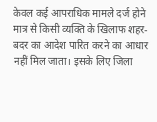केवल कई आपराधिक मामले दर्ज होने मात्र से किसी व्यक्ति के खिलाफ शहर-बदर का आदेश पारित करने का आधार नहीं मिल जाता। इसके लिए जिला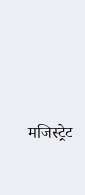मजिस्ट्रेट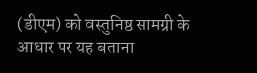(डीएम) को वस्तुनिष्ठ सामग्री के आधार पर यह बताना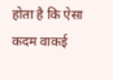होता है कि ऐसा कदम वाकई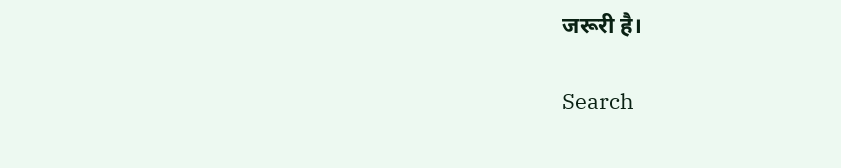जरूरी है।

Search